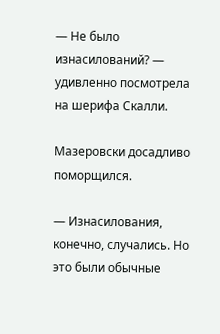— Не было изнасилований? — удивленно посмотрела на шерифа Скалли.

Мазеровски досадливо поморщился.

— Изнасилования, конечно, случались. Но это были обычные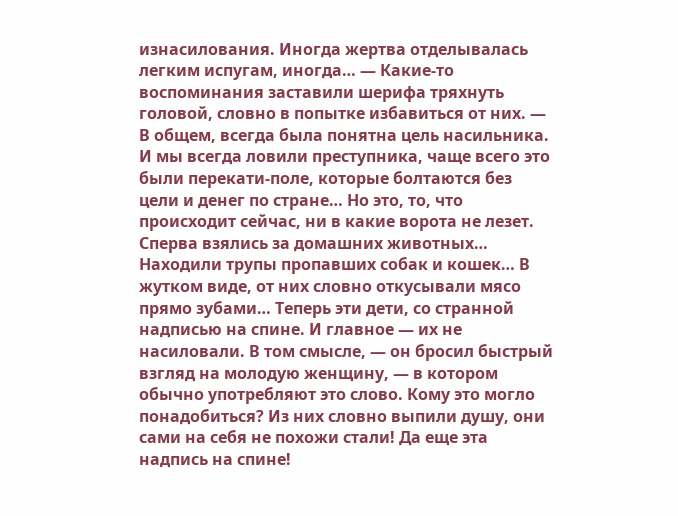изнасилования. Иногда жертва отделывалась легким испугам, иногда… — Какие-то воспоминания заставили шерифа тряхнуть головой, словно в попытке избавиться от них. — В общем, всегда была понятна цель насильника. И мы всегда ловили преступника, чаще всего это были перекати-поле, которые болтаются без цели и денег по стране… Но это, то, что происходит сейчас, ни в какие ворота не лезет. Сперва взялись за домашних животных… Находили трупы пропавших собак и кошек… В жутком виде, от них словно откусывали мясо прямо зубами… Теперь эти дети, со странной надписью на спине. И главное — их не насиловали. В том смысле, — он бросил быстрый взгляд на молодую женщину, — в котором обычно употребляют это слово. Кому это могло понадобиться? Из них словно выпили душу, они сами на себя не похожи стали! Да еще эта надпись на спине!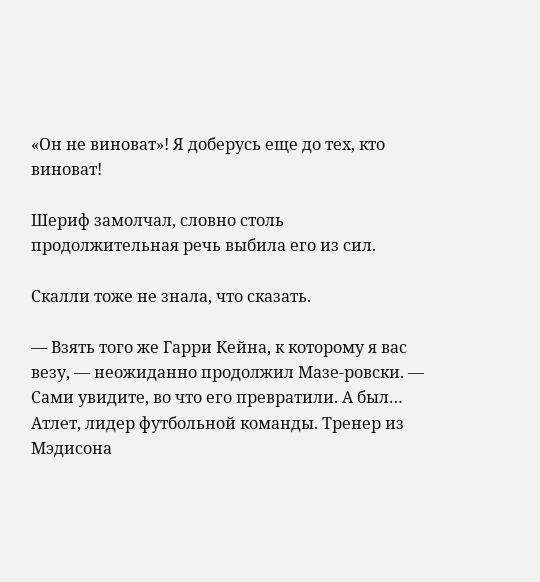«Он не виноват»! Я доберусь еще до тех, кто виноват!

Шериф замолчал, словно столь продолжительная речь выбила его из сил.

Скалли тоже не знала, что сказать.

— Взять того же Гарри Кейна, к которому я вас везу, — неожиданно продолжил Мазе-ровски. — Сами увидите, во что его превратили. А был… Атлет, лидер футбольной команды. Тренер из Мэдисона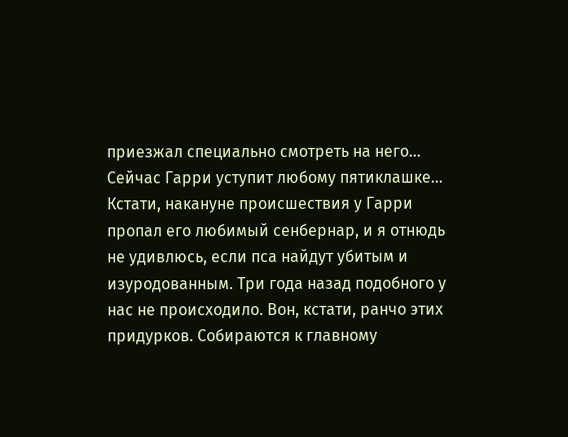приезжал специально смотреть на него… Сейчас Гарри уступит любому пятиклашке… Кстати, накануне происшествия у Гарри пропал его любимый сенбернар, и я отнюдь не удивлюсь, если пса найдут убитым и изуродованным. Три года назад подобного у нас не происходило. Вон, кстати, ранчо этих придурков. Собираются к главному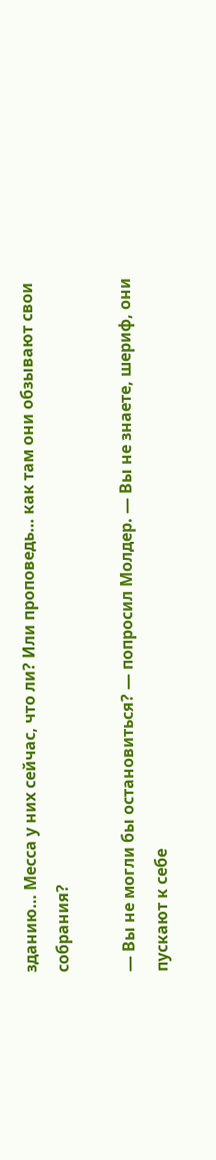зданию… Месса у них сейчас, что ли? Или проповедь… как там они обзывают свои собрания?

— Вы не могли бы остановиться? — попросил Молдер. — Вы не знаете, шериф, они пускают к себе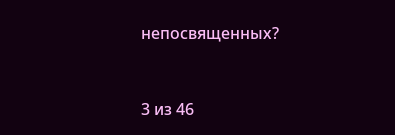непосвященных?



3 из 46